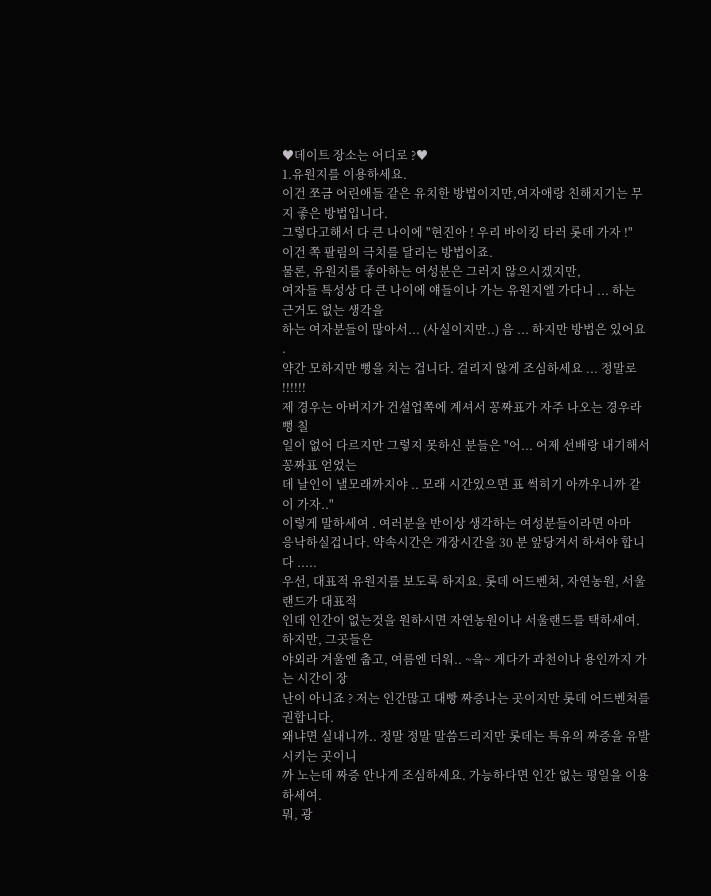♥데이트 장소는 어디로 ?♥
1.유원지를 이용하세요.
이건 쪼금 어린애들 같은 유치한 방법이지만,여자애랑 친해지기는 무지 좋은 방법입니다.
그렇다고해서 다 큰 나이에 "현진아 ! 우리 바이킹 타러 롯데 가자 !"
이건 쪽 팔림의 극치를 달리는 방법이죠.
물론, 유원지를 좋아하는 여성분은 그러지 않으시겠지만,
여자들 특성상 다 큰 나이에 얘들이나 가는 유원지엘 가다니 ... 하는 근거도 없는 생각을
하는 여자분들이 많아서... (사실이지만..) 음 ... 하지만 방법은 있어요 .
약간 모하지만 뻥을 치는 겁니다. 걸리지 않게 조심하세요 ... 정말로 !!!!!!
제 경우는 아버지가 건설업쪽에 계셔서 꽁짜표가 자주 나오는 경우라 뻥 칠
일이 없어 다르지만 그렇지 못하신 분들은 "어... 어제 선배랑 내기해서 꽁짜표 얻었는
데 날인이 낼모래까지야 .. 모래 시간있으면 표 썩히기 아까우니까 같이 가자.."
이렇게 말하세여 . 여러분을 반이상 생각하는 여성분들이라면 아마
응낙하실겁니다. 약속시간은 개장시간을 30 분 앞당겨서 하셔야 합니다 .....
우선, 대표적 유원지를 보도록 하지요. 롯데 어드벤쳐, 자연농원, 서울랜드가 대표적
인데 인간이 없는것을 원하시면 자연농원이나 서울랜드를 택하세여. 하지만, 그곳들은
야외라 겨울엔 춥고, 여름엔 더워.. ~읔~ 게다가 과천이나 용인까지 가는 시간이 장
난이 아니죠 ? 저는 인간많고 대빵 짜증나는 곳이지만 롯데 어드벤쳐를 권합니다.
왜냐면 실내니까.. 정말 정말 말씀드리지만 롯데는 특유의 짜증을 유발시키는 곳이니
까 노는데 짜증 안나게 조심하세요. 가능하다면 인간 없는 평일을 이용하세여.
뭐, 광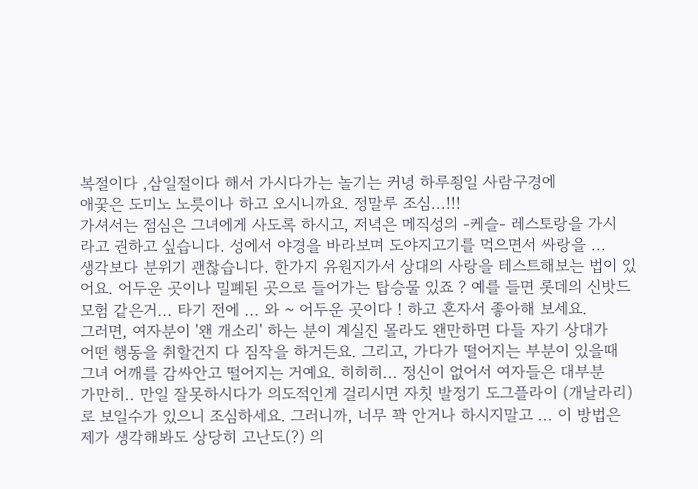복절이다 ,삼일절이다 해서 가시다가는 놀기는 커녕 하루죙일 사람구경에
애꿎은 도미노 노릇이나 하고 오시니까요. 정말루 조심...!!!
가셔서는 점심은 그녀에게 사도록 하시고, 저녁은 메직성의 -케슬- 레스토랑을 가시
라고 권하고 싶습니다. 성에서 야경을 바라보며 도야지고기를 먹으면서 싸랑을 ...
생각보다 분위기 괜찮습니다. 한가지 유원지가서 상대의 사랑을 테스트해보는 법이 있
어요. 어두운 곳이나 밀폐된 곳으로 들어가는 탑승물 있죠 ? 예를 들면 롯데의 신밧드
모험 같은거... 타기 전에 ... 와 ~ 어두운 곳이다 ! 하고 혼자서 좋아해 보세요.
그러면, 여자분이 '왠 개소리' 하는 분이 계실진 몰라도 왠만하면 다들 자기 상대가
어떤 행동을 취할건지 다 짐작을 하거든요. 그리고, 가다가 떨어지는 부분이 있을때
그녀 어깨를 감싸안고 떨어지는 거예요. 히히히... 정신이 없어서 여자들은 대부분
가만히.. 만일 잘못하시다가 의도적인게 걸리시면 자칫 발정기 도그플라이 (개날라리)
로 보일수가 있으니 조심하세요. 그러니까, 너무 꽉 안거나 하시지말고 ... 이 방법은
제가 생각해봐도 상당히 고난도(?) 의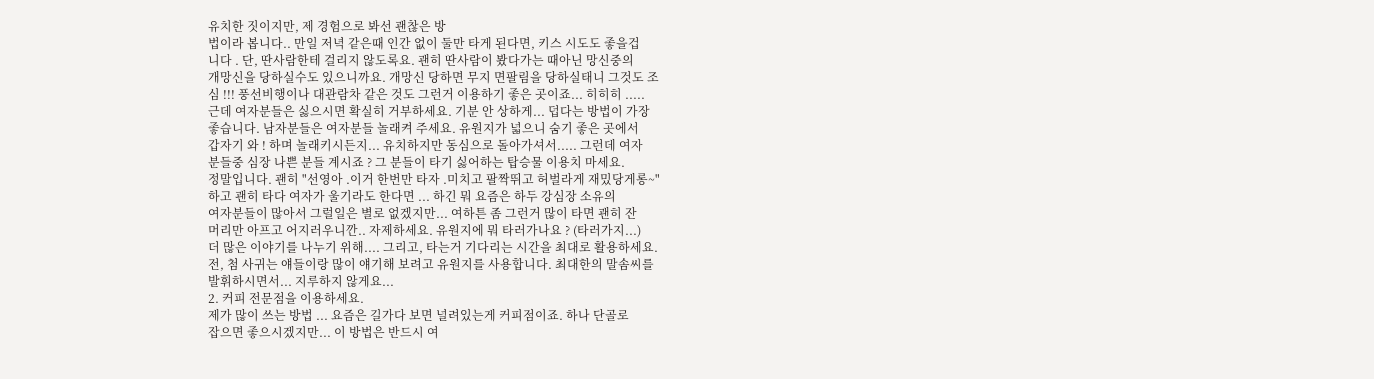유치한 짓이지만, 제 경험으로 봐선 괜찮은 방
법이라 봅니다.. 만일 저녁 같은때 인간 없이 둘만 타게 된다면, 키스 시도도 좋을겁
니다 . 단, 딴사람한테 걸리지 않도록요. 괜히 딴사람이 봤다가는 때아닌 망신중의
개망신을 당하실수도 있으니까요. 개망신 당하면 무지 면팔림을 당하실태니 그것도 조
심 !!! 풍선비행이나 대관람차 같은 것도 그런거 이용하기 좋은 곳이죠... 히히히 .....
근데 여자분들은 싫으시면 확실히 거부하세요. 기분 안 상하게... 덥다는 방법이 가장
좋습니다. 남자분들은 여자분들 놀래켜 주세요. 유원지가 넓으니 숨기 좋은 곳에서
갑자기 와 ! 하며 놀래키시든지... 유치하지만 동심으로 돌아가셔서..... 그런데 여자
분들중 심장 나쁜 분들 계시죠 ? 그 분들이 타기 싫어하는 탑승물 이용치 마세요.
정말입니다. 괜히 "선영아 .이거 한번만 타자 .미치고 팔짝뛰고 허벌라게 재밌당게롱~"
하고 괜히 타다 여자가 울기라도 한다면 ... 하긴 뭐 요즘은 하두 강심장 소유의
여자분들이 많아서 그럴일은 별로 없겠지만... 여하튼 좀 그런거 많이 타면 괜히 잔
머리만 아프고 어지러우니깐.. 자제하세요. 유원지에 뭐 타러가나요 ? (타러가지...)
더 많은 이야기를 나누기 위해.... 그리고, 타는거 기다리는 시간을 최대로 활용하세요.
전, 첨 사귀는 얘들이랑 많이 얘기해 보려고 유원지를 사용합니다. 최대한의 말솜씨를
발휘하시면서... 지루하지 않게요...
2. 커피 전문점을 이용하세요.
제가 많이 쓰는 방법 ... 요즘은 길가다 보면 널려있는게 커피점이죠. 하나 단골로
잡으면 좋으시겠지만... 이 방법은 반드시 여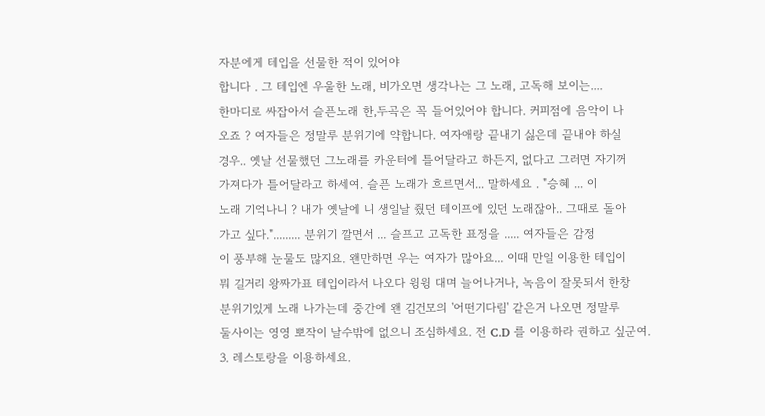자분에게 테입을 선물한 적이 있어야
합니다 . 그 테입엔 우울한 노래, 비가오면 생각나는 그 노래, 고독해 보이는....
한마디로 싸잡아서 슬픈노래 한,두곡은 꼭 들어있어야 합니다. 커피점에 음악이 나
오죠 ? 여자들은 정말루 분위기에 약합니다. 여자애랑 끝내기 싫은데 끝내야 하실
경우.. 옛날 선물했던 그노래를 카운터에 틀어달라고 하든지, 없다고 그러면 자기꺼
가져다가 틀어달라고 하세여. 슬픈 노래가 흐르면서... 말하세요 . "승혜 ... 이
노래 기억나니 ? 내가 옛날에 니 생일날 줬던 테이프에 있던 노래잖아.. 그때로 돌아
가고 싶다."......... 분위기 깔면서 ... 슬프고 고독한 표정을 ..... 여자들은 감정
이 풍부해 눈물도 많지요. 왠만하면 우는 여자가 많아요... 이때 만일 이용한 테입이
뭐 길거리 왕짜가표 테입이라서 나오다 윙윙 대며 늘어나거나, 녹음이 잘못되서 한창
분위기있게 노래 나가는데 중간에 왠 김건모의 '어떤기다림' 같은거 나오면 정말루
둘사이는 영영 뽀작이 날수밖에 없으니 조심하세요. 전 C.D 를 이용하라 권하고 싶군여.
3. 레스토랑을 이용하세요.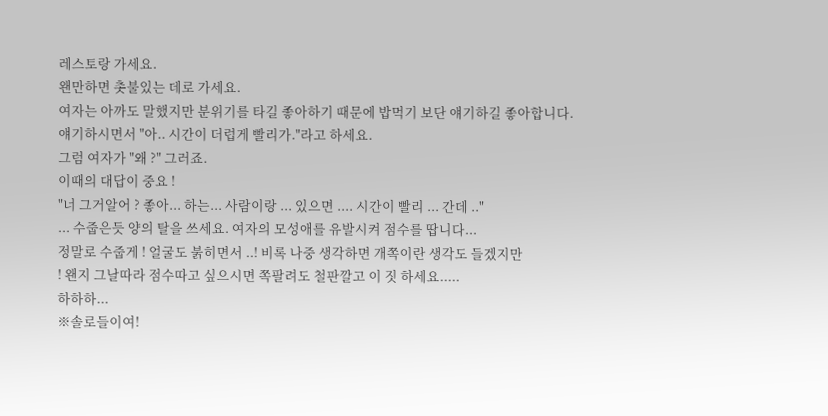레스토랑 가세요.
왠만하면 촛불있는 데로 가세요.
여자는 아까도 말했지만 분위기를 타길 좋아하기 때문에 밥먹기 보단 얘기하길 좋아합니다.
얘기하시면서 "아.. 시간이 더럽게 빨리가."라고 하세요.
그럼 여자가 "왜 ?" 그러죠.
이때의 대답이 중요 !
"너 그거알어 ? 좋아... 하는... 사람이랑 ... 있으면 .... 시간이 빨리 ... 간데 .."
... 수줍은듯 양의 탈을 쓰세요. 여자의 모성애를 유발시켜 점수를 땁니다...
정말로 수줍게 ! 얼굴도 붉히면서 ..! 비록 나중 생각하면 개쪽이란 생각도 들겠지만
! 왠지 그날따라 점수따고 싶으시면 쪽팔려도 철판깔고 이 짓 하세요.....
하하하...
※솔로들이여!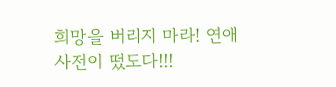희망을 버리지 마라! 연애 사전이 떴도다!!!